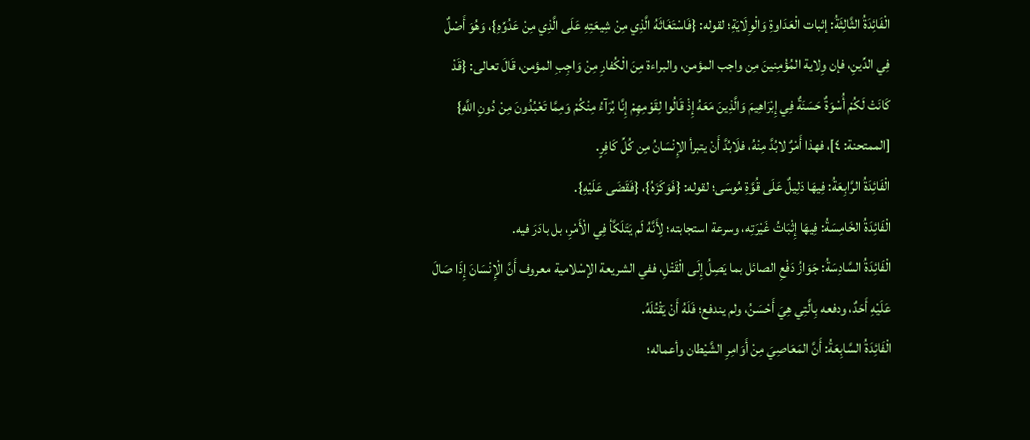الْفَائِدَةُ الثَّالِثَةُ: إثبات الْعَدَاوةِ وَالْوِلَايَةِ؛ لقوله: {فَاسْتَغَاثَهُ الَّذِي مِنْ شِيعَتِهِ عَلَى الَّذِي مِنْ عَدُوِّهِ}، وَهُوَ أَصْلٌ فِي الدِّينِ، فإن وِلاية المُؤْمِنينَ مِن واجب المؤمن، والبراءة مِنَ الْكُفارِ مِنْ وَاجِبِ المؤمن، قَالَ تعالى: {قَدْ كَانَتْ لَكُمْ أُسْوَةٌ حَسَنَةٌ فِي إِبْرَاهِيمَ وَالَّذِينَ مَعَهُ إِذْ قَالُوا لِقَوْمِهِمْ إِنَّا بُرَآءُ مِنْكُمْ وَمِمَّا تَعْبُدُونَ مِنْ دُونِ اللَّهِ} [الممتحنة: ٤]، فهذا أَمْرٌ لابُدَّ مِنْهُ، فلَابُدَّ أَنْ يتبرأ الإِنْسَانُ مِن كُلِّ كَافِرٍ.
الْفَائِدَةُ الرَّابِعَةُ: فِيهَا دَلِيلٌ عَلَى قُوَّةِ مُوسَى؛ لقوله: {فَوَكَزَهُ}، {فَقَضَى عَلَيْهِ}.
الْفَائِدَةُ الخَامِسَةُ: فِيهَا إِثْبَاتُ غَيْرَتِه، وسرعة استجابته؛ لِأَنَّهُ لَم يَتَلَكَّأ فِي الْأَمْرِ، بل بادَرَ فيه.
الْفَائِدَةُ السَّادِسَةُ: جَوَازُ دَفْعِ الصائل بما يَصِلُ إِلَى الْقَتْلِ، ففي الشريعة الإسْلامية معروف أَنَّ الْإِنْسَانَ إِذَا صَالَ عَلَيْهِ أَحَدٌ، ودفعه بِالَّتِي هِيَ أَحْسَنُ، ولم يندفع؛ فَلَهُ أَنْ يَقْتُلَهُ.
الْفَائِدَةُ السَّابِعَةُ: أَنَّ المَعَاصِيَ مِنْ أَوَامِرِ الشَّيْطان وأعماله؛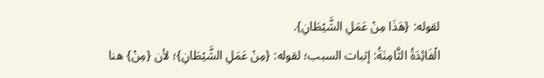لقوله: {هَذَا مِنْ عَمَلِ الشَّيْطَانِ}.
الْفَائِدَةُ الثَّامِنَةُ: إثبات السبب؛ لقوله: {مِنْ عَمَلِ الشَّيْطَانِ}؛ لأن {مِنْ} هنا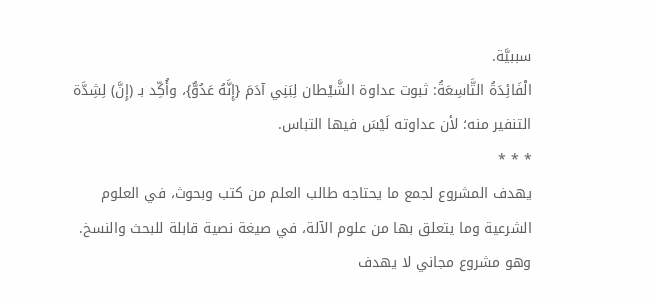سببيَّة.
الْفَائِدَةُ التَّاسِعَةُ: ثبوت عداوة الشَّيْطان لِبَنِي آدَمَ {إِنَّهُ عَدُوٌّ}، وأُكِّد بـ (إِنَّ) لِشِدَّة التنفير منه؛ لأن عداوته لَيْسَ فيها التباس.
* * *
يهدف المشروع لجمع ما يحتاجه طالب العلم من كتب وبحوث، في العلوم الشرعية وما يتعلق بها من علوم الآلة، في صيغة نصية قابلة للبحث والنسخ.
وهو مشروع مجاني لا يهدف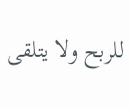للربح ولا يتلقى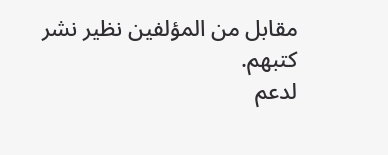مقابل من المؤلفين نظير نشر كتبهم.
لدعم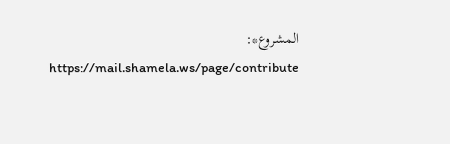المشروع*: https://mail.shamela.ws/page/contribute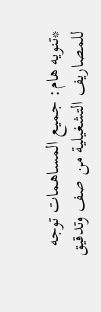*تنويه هام: جميع المساهمات توجه للمصاريف التشغيلية من صف وتدقيق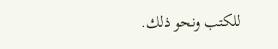للكتب ونحو ذلك.